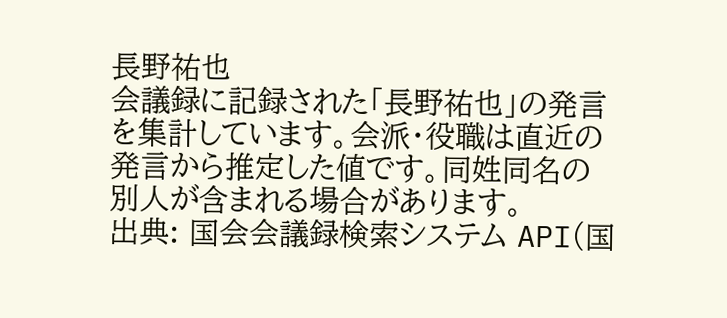長野祐也
会議録に記録された「長野祐也」の発言を集計しています。会派・役職は直近の発言から推定した値です。同姓同名の別人が含まれる場合があります。
出典: 国会会議録検索システム API(国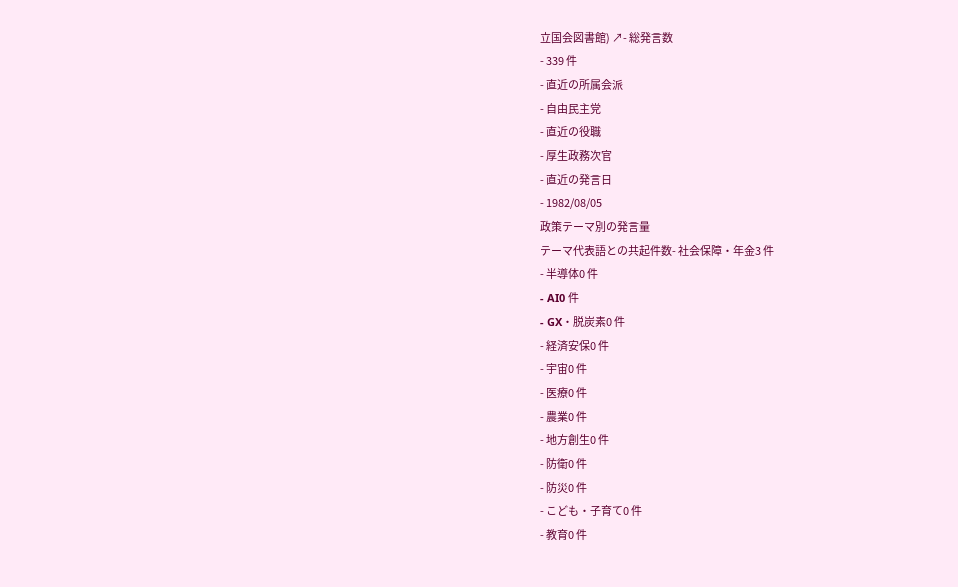立国会図書館) ↗- 総発言数
- 339 件
- 直近の所属会派
- 自由民主党
- 直近の役職
- 厚生政務次官
- 直近の発言日
- 1982/08/05
政策テーマ別の発言量
テーマ代表語との共起件数- 社会保障・年金3 件
- 半導体0 件
- AI0 件
- GX・脱炭素0 件
- 経済安保0 件
- 宇宙0 件
- 医療0 件
- 農業0 件
- 地方創生0 件
- 防衛0 件
- 防災0 件
- こども・子育て0 件
- 教育0 件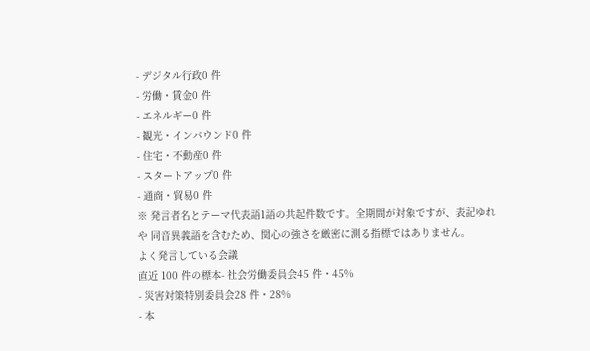- デジタル行政0 件
- 労働・賃金0 件
- エネルギー0 件
- 観光・インバウンド0 件
- 住宅・不動産0 件
- スタートアップ0 件
- 通商・貿易0 件
※ 発言者名とテーマ代表語1語の共起件数です。全期間が対象ですが、表記ゆれや 同音異義語を含むため、関心の強さを厳密に測る指標ではありません。
よく発言している会議
直近 100 件の標本- 社会労働委員会45 件・45%
- 災害対策特別委員会28 件・28%
- 本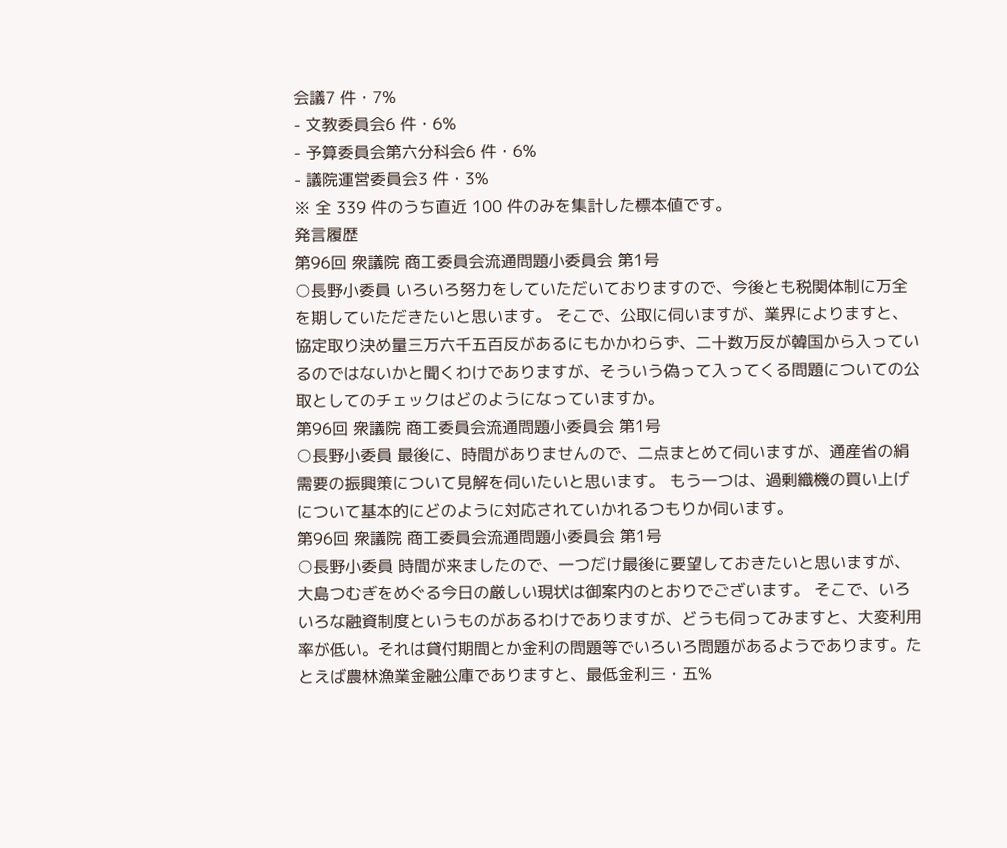会議7 件・7%
- 文教委員会6 件・6%
- 予算委員会第六分科会6 件・6%
- 議院運営委員会3 件・3%
※ 全 339 件のうち直近 100 件のみを集計した標本値です。
発言履歴
第96回 衆議院 商工委員会流通問題小委員会 第1号
○長野小委員 いろいろ努力をしていただいておりますので、今後とも税関体制に万全を期していただきたいと思います。 そこで、公取に伺いますが、業界によりますと、協定取り決め量三万六千五百反があるにもかかわらず、二十数万反が韓国から入っているのではないかと聞くわけでありますが、そういう偽って入ってくる問題についての公取としてのチェックはどのようになっていますか。
第96回 衆議院 商工委員会流通問題小委員会 第1号
○長野小委員 最後に、時間がありませんので、二点まとめて伺いますが、通産省の絹需要の振興策について見解を伺いたいと思います。 もう一つは、過剰織機の買い上げについて基本的にどのように対応されていかれるつもりか伺います。
第96回 衆議院 商工委員会流通問題小委員会 第1号
○長野小委員 時間が来ましたので、一つだけ最後に要望しておきたいと思いますが、大島つむぎをめぐる今日の厳しい現状は御案内のとおりでございます。 そこで、いろいろな融資制度というものがあるわけでありますが、どうも伺ってみますと、大変利用率が低い。それは貸付期間とか金利の問題等でいろいろ問題があるようであります。たとえば農林漁業金融公庫でありますと、最低金利三・五%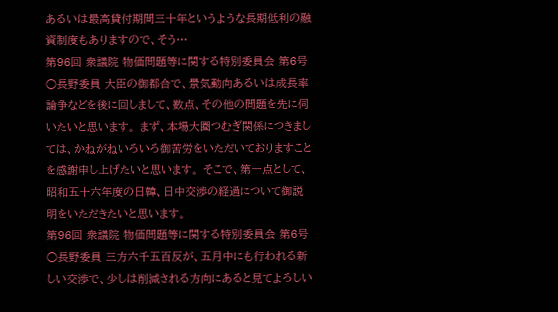あるいは最高貸付期間三十年というような長期低利の融資制度もありますので、そう…
第96回 衆議院 物価問題等に関する特別委員会 第6号
○長野委員 大臣の御都合で、景気動向あるいは成長率論争などを後に回しまして、数点、その他の問題を先に伺いたいと思います。 まず、本場大圏つむぎ関係につきましては、かねがねいろいろ御苦労をいただいておりますことを感謝申し上げたいと思います。 そこで、第一点として、昭和五十六年度の日韓、日中交渉の経過について御説明をいただきたいと思います。
第96回 衆議院 物価問題等に関する特別委員会 第6号
○長野委員 三方六千五百反が、五月中にも行われる新しい交渉で、少しは削減される方向にあると見てよろしい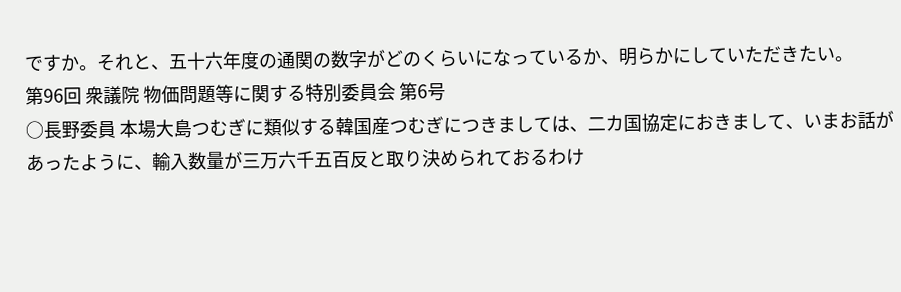ですか。それと、五十六年度の通関の数字がどのくらいになっているか、明らかにしていただきたい。
第96回 衆議院 物価問題等に関する特別委員会 第6号
○長野委員 本場大島つむぎに類似する韓国産つむぎにつきましては、二カ国協定におきまして、いまお話があったように、輸入数量が三万六千五百反と取り決められておるわけ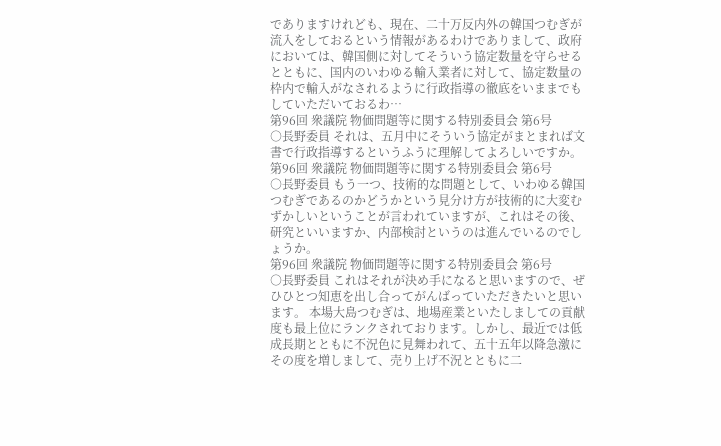でありますけれども、現在、二十万反内外の韓国つむぎが流入をしておるという情報があるわけでありまして、政府においては、韓国側に対してそういう協定数量を守らせるとともに、国内のいわゆる輸入業者に対して、協定数量の枠内で輸入がなされるように行政指導の徹底をいままでもしていただいておるわ…
第96回 衆議院 物価問題等に関する特別委員会 第6号
○長野委員 それは、五月中にそういう協定がまとまれば文書で行政指導するというふうに理解してよろしいですか。
第96回 衆議院 物価問題等に関する特別委員会 第6号
○長野委員 もう一つ、技術的な問題として、いわゆる韓国つむぎであるのかどうかという見分け方が技術的に大変むずかしいということが言われていますが、これはその後、研究といいますか、内部検討というのは進んでいるのでしょうか。
第96回 衆議院 物価問題等に関する特別委員会 第6号
○長野委員 これはそれが決め手になると思いますので、ぜひひとつ知恵を出し合ってがんばっていただきたいと思います。 本場大島つむぎは、地場産業といたしましての貢献度も最上位にランクされております。しかし、最近では低成長期とともに不況色に見舞われて、五十五年以降急激にその度を増しまして、売り上げ不況とともに二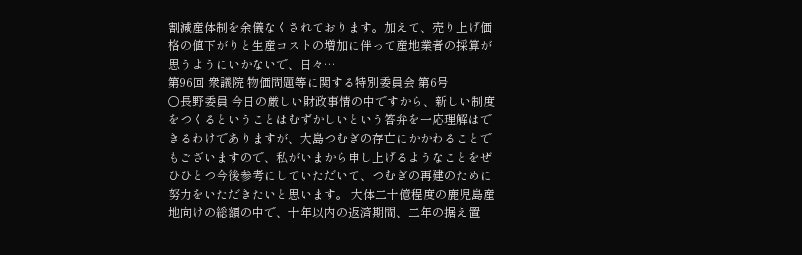割減産体制を余儀なくされております。加えて、売り上げ価格の値下がりと生産コストの増加に伴って産地業者の採算が思うようにいかないで、日々…
第96回 衆議院 物価問題等に関する特別委員会 第6号
○長野委員 今日の厳しい財政事情の中ですから、新しい制度をつくるということはむずかしいという答弁を一応理解はできるわけでありますが、大島つむぎの存亡にかかわることでもございますので、私がいまから申し上げるようなことをぜひひとつ今後参考にしていただいて、つむぎの再建のために努力をいただきたいと思います。 大体二十億程度の鹿児島産地向けの総額の中で、十年以内の返済期間、二年の据え置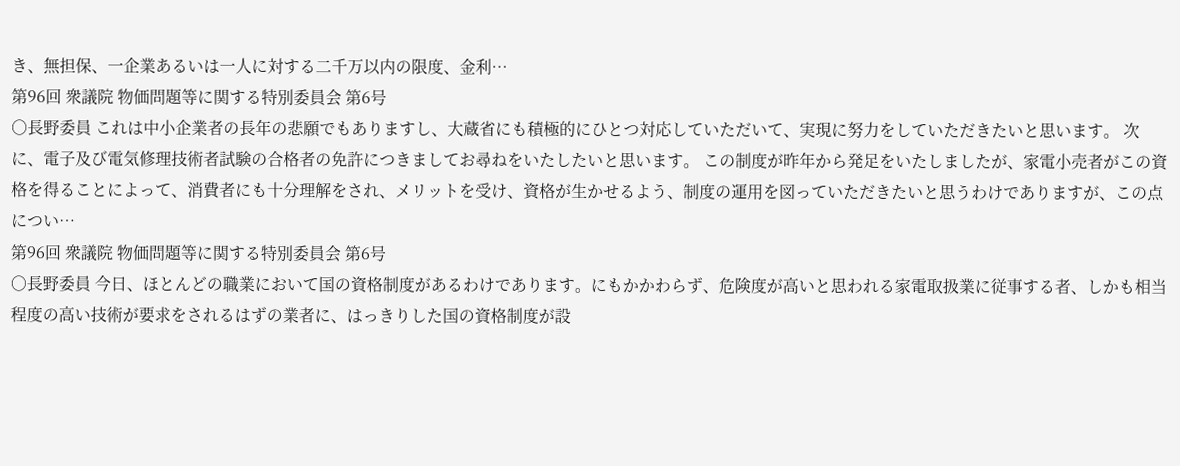き、無担保、一企業あるいは一人に対する二千万以内の限度、金利…
第96回 衆議院 物価問題等に関する特別委員会 第6号
○長野委員 これは中小企業者の長年の悲願でもありますし、大蔵省にも積極的にひとつ対応していただいて、実現に努力をしていただきたいと思います。 次に、電子及び電気修理技術者試験の合格者の免許につきましてお尋ねをいたしたいと思います。 この制度が昨年から発足をいたしましたが、家電小売者がこの資格を得ることによって、消費者にも十分理解をされ、メリットを受け、資格が生かせるよう、制度の運用を図っていただきたいと思うわけでありますが、この点につい…
第96回 衆議院 物価問題等に関する特別委員会 第6号
○長野委員 今日、ほとんどの職業において国の資格制度があるわけであります。にもかかわらず、危険度が高いと思われる家電取扱業に従事する者、しかも相当程度の高い技術が要求をされるはずの業者に、はっきりした国の資格制度が設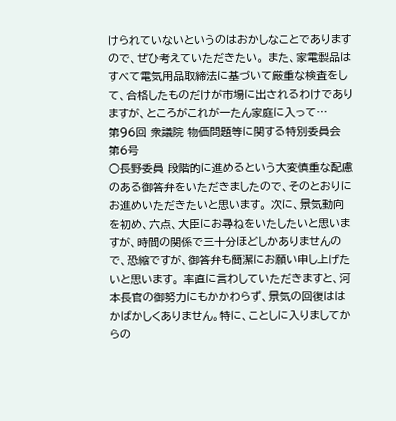けられていないというのはおかしなことでありますので、ぜひ考えていただきたい。 また、家電製品はすべて電気用品取締法に基づいて厳重な検査をして、合格したものだけが市場に出されるわけでありますが、ところがこれが一たん家庭に入って…
第96回 衆議院 物価問題等に関する特別委員会 第6号
○長野委員 段階的に進めるという大変慎重な配慮のある御答弁をいただきましたので、そのとおりにお進めいただきたいと思います。 次に、景気動向を初め、六点、大臣にお尋ねをいたしたいと思いますが、時間の関係で三十分ほどしかありませんので、恐縮ですが、御答弁も簡潔にお願い申し上げたいと思います。 率直に言わしていただきますと、河本長官の御努力にもかかわらず、景気の回復ははかばかしくありません。特に、ことしに入りましてからの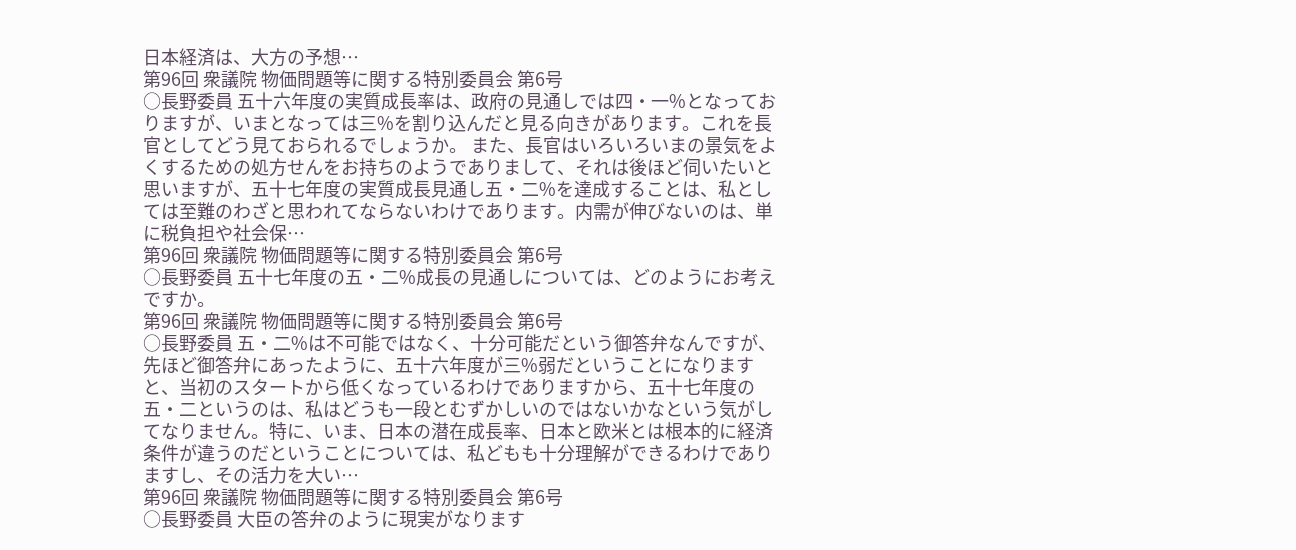日本経済は、大方の予想…
第96回 衆議院 物価問題等に関する特別委員会 第6号
○長野委員 五十六年度の実質成長率は、政府の見通しでは四・一%となっておりますが、いまとなっては三%を割り込んだと見る向きがあります。これを長官としてどう見ておられるでしょうか。 また、長官はいろいろいまの景気をよくするための処方せんをお持ちのようでありまして、それは後ほど伺いたいと思いますが、五十七年度の実質成長見通し五・二%を達成することは、私としては至難のわざと思われてならないわけであります。内需が伸びないのは、単に税負担や社会保…
第96回 衆議院 物価問題等に関する特別委員会 第6号
○長野委員 五十七年度の五・二%成長の見通しについては、どのようにお考えですか。
第96回 衆議院 物価問題等に関する特別委員会 第6号
○長野委員 五・二%は不可能ではなく、十分可能だという御答弁なんですが、先ほど御答弁にあったように、五十六年度が三%弱だということになりますと、当初のスタートから低くなっているわけでありますから、五十七年度の五・二というのは、私はどうも一段とむずかしいのではないかなという気がしてなりません。特に、いま、日本の潜在成長率、日本と欧米とは根本的に経済条件が違うのだということについては、私どもも十分理解ができるわけでありますし、その活力を大い…
第96回 衆議院 物価問題等に関する特別委員会 第6号
○長野委員 大臣の答弁のように現実がなります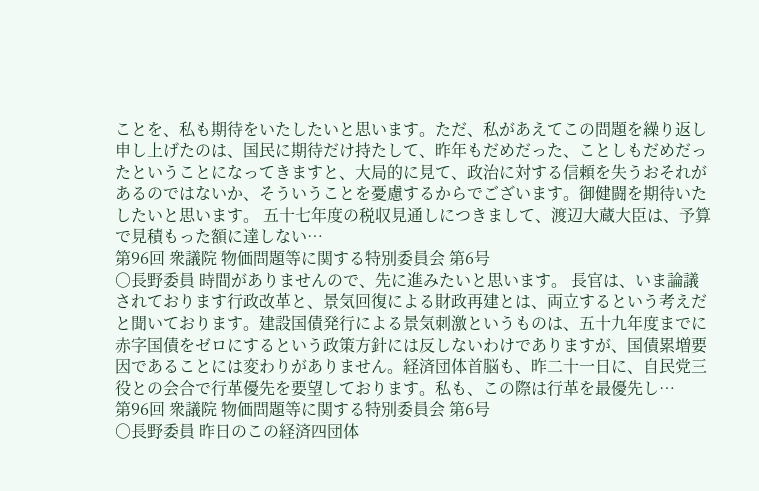ことを、私も期待をいたしたいと思います。ただ、私があえてこの問題を繰り返し申し上げたのは、国民に期待だけ持たして、昨年もだめだった、ことしもだめだったということになってきますと、大局的に見て、政治に対する信頼を失うおそれがあるのではないか、そういうことを憂慮するからでございます。御健闘を期待いたしたいと思います。 五十七年度の税収見通しにつきまして、渡辺大蔵大臣は、予算で見積もった額に達しない…
第96回 衆議院 物価問題等に関する特別委員会 第6号
○長野委員 時間がありませんので、先に進みたいと思います。 長官は、いま論議されております行政改革と、景気回復による財政再建とは、両立するという考えだと聞いております。建設国債発行による景気刺激というものは、五十九年度までに赤字国債をゼロにするという政策方針には反しないわけでありますが、国債累増要因であることには変わりがありません。経済団体首脳も、昨二十一日に、自民党三役との会合で行革優先を要望しております。私も、この際は行革を最優先し…
第96回 衆議院 物価問題等に関する特別委員会 第6号
○長野委員 昨日のこの経済四団体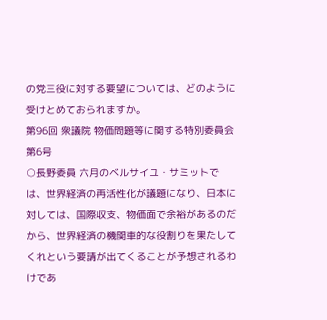の党三役に対する要望については、どのように受けとめておられますか。
第96回 衆議院 物価問題等に関する特別委員会 第6号
○長野委員 六月のベルサイユ・サミットでは、世界経済の再活性化が議題になり、日本に対しては、国際収支、物価面で余裕があるのだから、世界経済の機関車的な役割りを果たしてくれという要請が出てくることが予想されるわけであ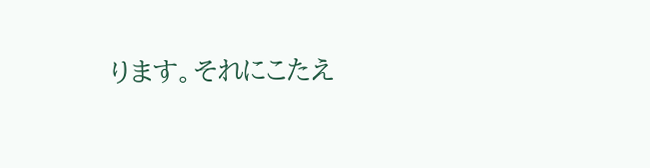ります。それにこたえ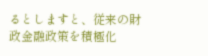るとしますと、従来の財政金融政策を積極化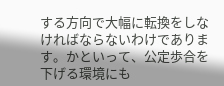する方向で大幅に転換をしなければならないわけであります。かといって、公定歩合を下げる環境にも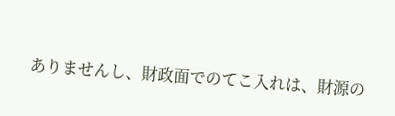ありませんし、財政面でのてこ入れは、財源の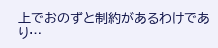上でおのずと制約があるわけであり…